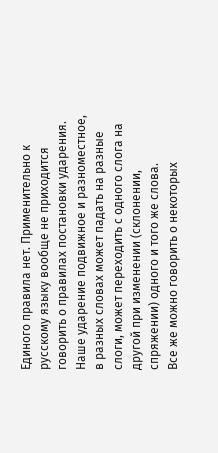Единого правила нет. Применительно к русскому языку вообще не приходится говорить о правилах постановки ударения. Наше ударение подвижное и разноместное, в разных словах может падать на разные слоги, может переходить с одного слога на другой при изменении (склонении, спряжении) одного и того же слова.
Все же можно говорить о некоторых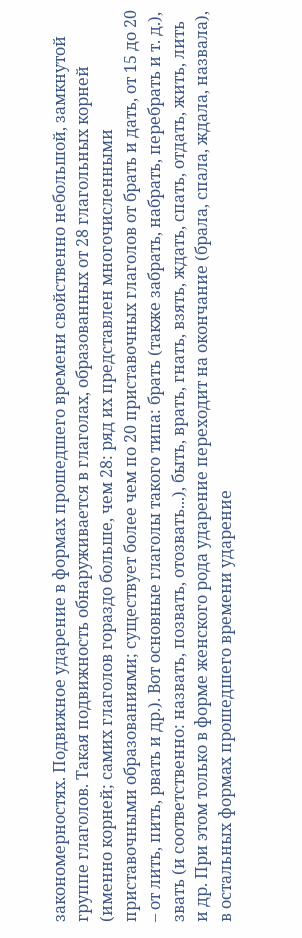закономерностях. Подвижное ударение в формах прошедшего времени свойственно небольшой, замкнутой группе глаголов. Такая подвижность обнаруживается в глаголах, образованных от 28 глагольных корней (именно корней; самих глаголов гораздо больше, чем 28: ряд их представлен многочисленными приставочными образованиями; существует более чем по 20 приставочных глаголов от брать и дать, от 15 до 20 – от лить, пить, рвать и др.). Вот основные глаголы такого типа: брать (также забрать, набрать, перебрать и т. д.), звать (и соответственно: назвать, позвать, отозвать...), быть, врать, гнать, взять, ждать, спать, отдать, жить, лить и др. При этом только в форме женского рода ударение переходит на окончание (брала, спала, ждала, назвала), в остальных формах прошедшего времени ударение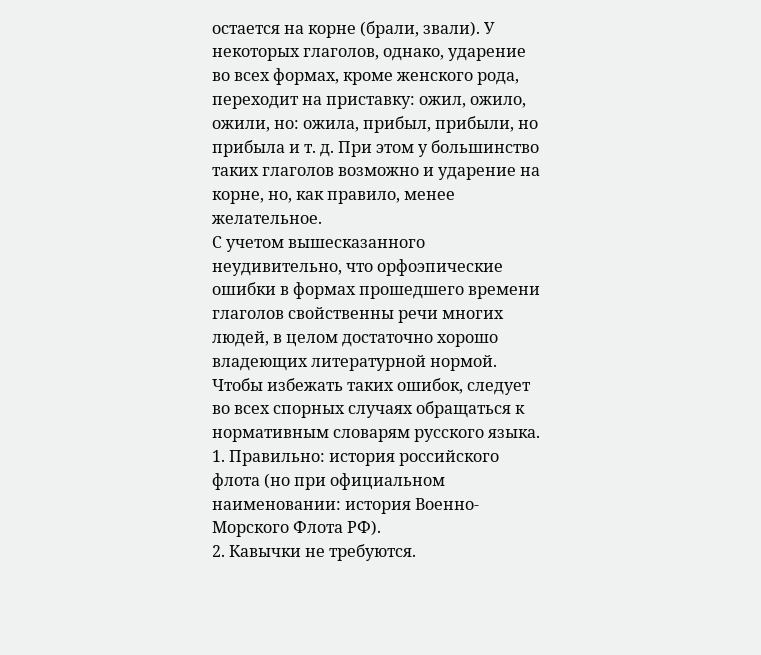остается на корне (брали, звали). У некоторых глаголов, однако, ударение во всех формах, кроме женского рода, переходит на приставку: ожил, ожило, ожили, но: ожила, прибыл, прибыли, но прибыла и т. д. При этом у большинство таких глаголов возможно и ударение на корне, но, как правило, менее желательное.
С учетом вышесказанного неудивительно, что орфоэпические ошибки в формах прошедшего времени глаголов свойственны речи многих людей, в целом достаточно хорошо владеющих литературной нормой. Чтобы избежать таких ошибок, следует во всех спорных случаях обращаться к нормативным словарям русского языка.
1. Правильно: история российского флота (но при официальном наименовании: история Военно-Морского Флота РФ).
2. Кавычки не требуются.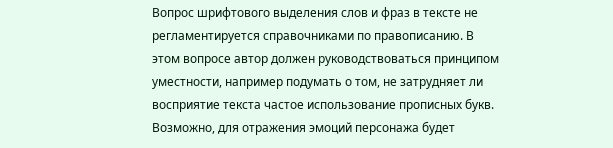Вопрос шрифтового выделения слов и фраз в тексте не регламентируется справочниками по правописанию. В этом вопросе автор должен руководствоваться принципом уместности, например подумать о том, не затрудняет ли восприятие текста частое использование прописных букв. Возможно, для отражения эмоций персонажа будет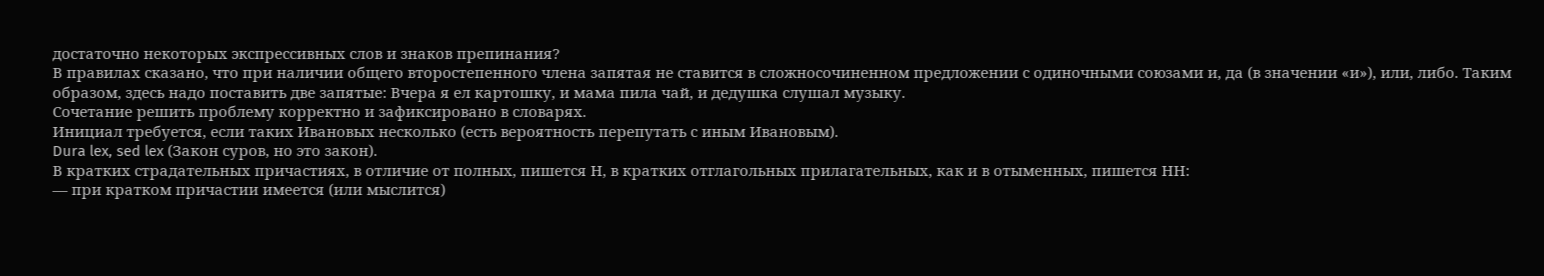достаточно некоторых экспрессивных слов и знаков препинания?
В правилах сказано, что при наличии общего второстепенного члена запятая не ставится в сложносочиненном предложении с одиночными союзами и, да (в значении «и»), или, либо. Таким образом, здесь надо поставить две запятые: Вчера я ел картошку, и мама пила чай, и дедушка слушал музыку.
Сочетание решить проблему корректно и зафиксировано в словарях.
Инициал требуется, если таких Ивановых несколько (есть вероятность перепутать с иным Ивановым).
Dura lex, sed lex (Закон суров, но это закон).
В кратких страдательных причастиях, в отличие от полных, пишется Н, в кратких отглагольных прилагательных, как и в отыменных, пишется НН:
— при кратком причастии имеется (или мыслится)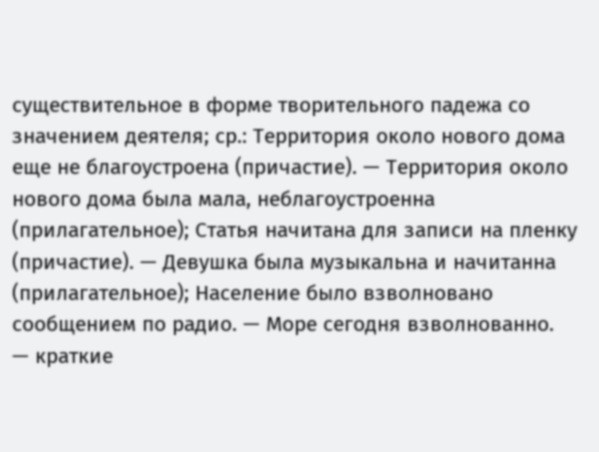существительное в форме творительного падежа со значением деятеля; ср.: Территория около нового дома еще не благоустроена (причастие). — Территория около нового дома была мала, неблагоустроенна (прилагательное); Статья начитана для записи на пленку (причастие). — Девушка была музыкальна и начитанна (прилагательное); Население было взволновано сообщением по радио. — Море сегодня взволнованно.
— краткие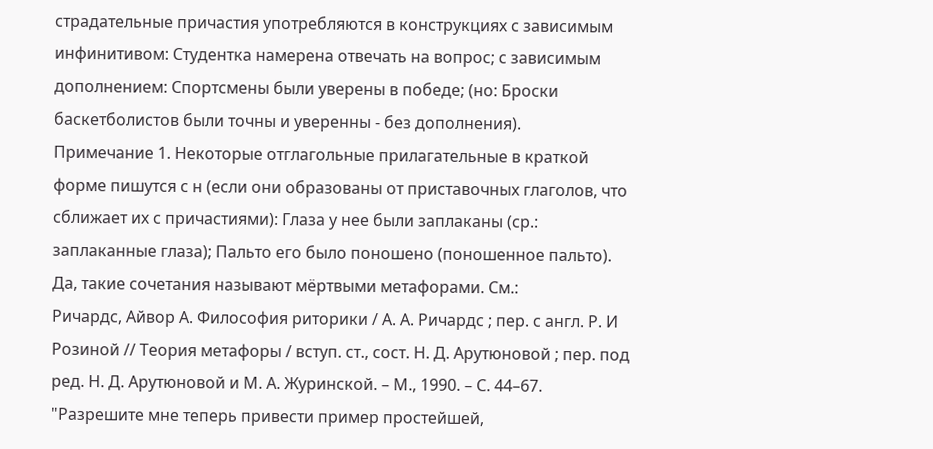страдательные причастия употребляются в конструкциях с зависимым инфинитивом: Студентка намерена отвечать на вопрос; с зависимым дополнением: Спортсмены были уверены в победе; (но: Броски баскетболистов были точны и уверенны - без дополнения).
Примечание 1. Некоторые отглагольные прилагательные в краткой форме пишутся с н (если они образованы от приставочных глаголов, что сближает их с причастиями): Глаза у нее были заплаканы (ср.: заплаканные глаза); Пальто его было поношено (поношенное пальто).
Да, такие сочетания называют мёртвыми метафорами. См.:
Ричардс, Айвор А. Философия риторики / А. А. Ричардс ; пер. с англ. Р. И Розиной // Теория метафоры / вступ. ст., сост. Н. Д. Арутюновой ; пер. под ред. Н. Д. Арутюновой и М. А. Журинской. – М., 1990. – С. 44–67.
"Разрешите мне теперь привести пример простейшей,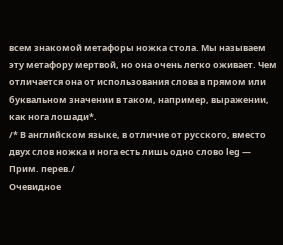всем знакомой метафоры ножка стола. Мы называем эту метафору мертвой, но она очень легко оживает. Чем отличается она от использования слова в прямом или буквальном значении в таком, например, выражении, как нога лошади*.
/* В английском языке, в отличие от русского, вместо двух слов ножка и нога есть лишь одно слово leg — Прим. перев./
Очевидное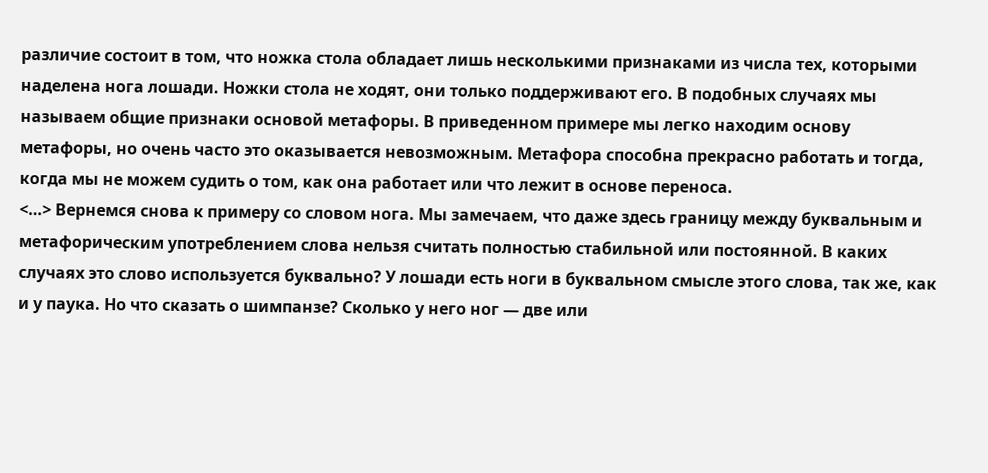различие состоит в том, что ножка стола обладает лишь несколькими признаками из числа тех, которыми наделена нога лошади. Ножки стола не ходят, они только поддерживают его. В подобных случаях мы называем общие признаки основой метафоры. В приведенном примере мы легко находим основу метафоры, но очень часто это оказывается невозможным. Метафора способна прекрасно работать и тогда, когда мы не можем судить о том, как она работает или что лежит в основе переноса.
<…> Вернемся снова к примеру со словом нога. Мы замечаем, что даже здесь границу между буквальным и метафорическим употреблением слова нельзя считать полностью стабильной или постоянной. В каких случаях это слово используется буквально? У лошади есть ноги в буквальном смысле этого слова, так же, как и у паука. Но что сказать о шимпанзе? Сколько у него ног — две или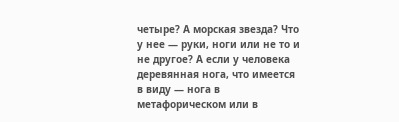четыре? А морская звезда? Что у нее — руки, ноги или не то и не другое? А если у человека деревянная нога, что имеется в виду — нога в метафорическом или в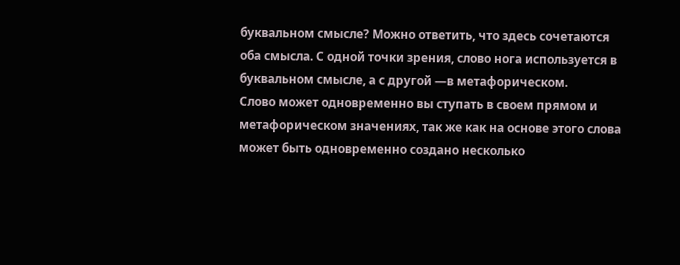буквальном смысле? Можно ответить, что здесь сочетаются оба смысла. С одной точки зрения, слово нога используется в буквальном смысле, а с другой —в метафорическом.
Слово может одновременно вы ступать в своем прямом и метафорическом значениях, так же как на основе этого слова может быть одновременно создано несколько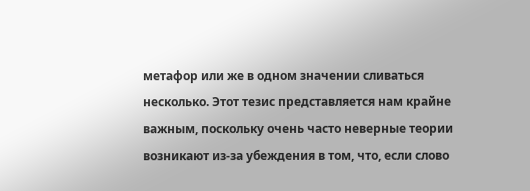метафор или же в одном значении сливаться несколько. Этот тезис представляется нам крайне важным, поскольку очень часто неверные теории возникают из-за убеждения в том, что, если слово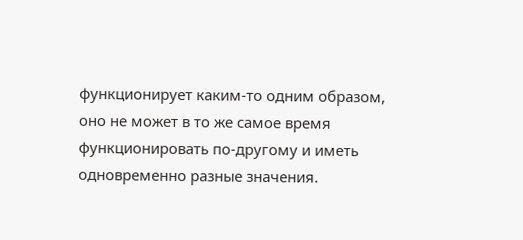функционирует каким-то одним образом, оно не может в то же самое время функционировать по-другому и иметь одновременно разные значения.